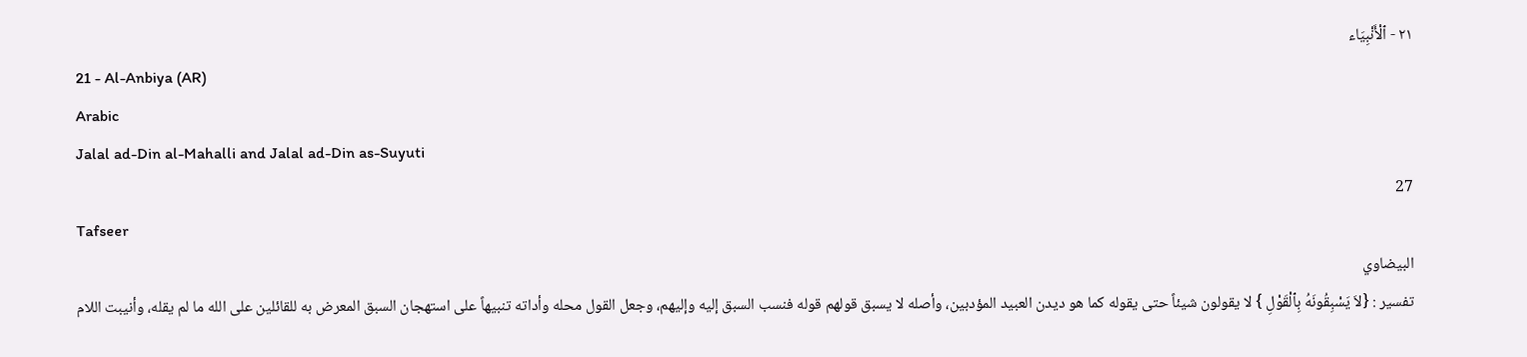٢١ - ٱلْأَنْبِيَاء
21 - Al-Anbiya (AR)
Arabic
Jalal ad-Din al-Mahalli and Jalal ad-Din as-Suyuti
27
Tafseer
البيضاوي
تفسير : {لاَ يَسْبِقُونَهُ بِٱلْقَوْلِ } لا يقولون شيئاً حتى يقوله كما هو ديدن العبيد المؤدبين، وأصله لا يسبق قولهم قوله فنسب السبق إليه وإليهم، وجعل القول محله وأداته تنبيهاً على استهجان السبق المعرض به للقائلين على الله ما لم يقله، وأنيبت اللام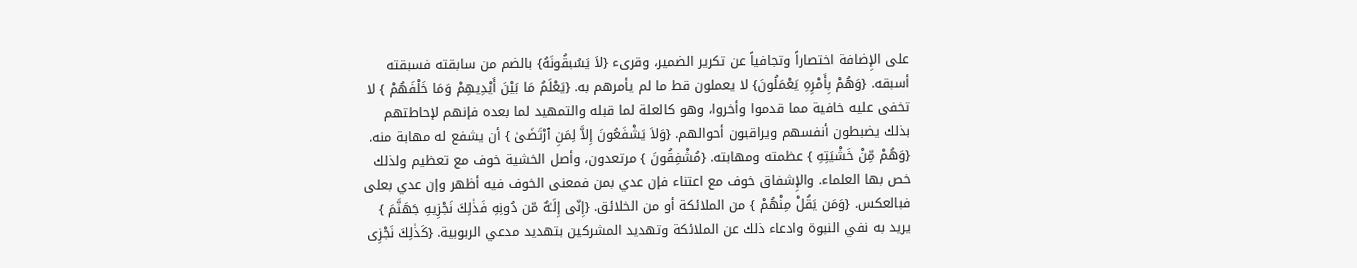على الإِضافة اختصاراً وتجافياً عن تكرير الضمير، وقرىء {لاَ يَسُبقُونَهُ} بالضم من سابقته فسبقته أسبقه. {وَهُمْ بِأَمْرِهِ يَعْمَلُونَ} لا يعملون قط ما لم يأمرهم به. {يَعْلَمُ مَا بَيْنَ أَيْدِيهِمْ وَمَا خَلْفَهُمْ } لا تخفى عليه خافية مما قدموا وأخروا، وهو كالعلة لما قبله والتمهيد لما بعده فإنهم لإحاطتهم بذلك يضبطون أنفسهم ويراقبون أحوالهم. {وَلاَ يَشْفَعُونَ إِلاَّ لِمَنِ ٱرْتَضَىٰ } أن يشفع له مهابة منه. {وَهُمْ مِّنْ خَشْيَتِهِ } عظمته ومهابته. {مُشْفِقُونَ } مرتعدون، وأصل الخشية خوف مع تعظيم ولذلك خص بها العلماء. والإِشفاق خوف مع اعتناء فإن عدي بمن فمعنى الخوف فيه أظهر وإن عدي بعلى فبالعكس. {وَمَن يَقُلْ مِنْهُمْ } من الملائكة أو من الخلائق. {إِنّى إِلَـٰهٌ مّن دُونِهِ فَذٰلِكَ نَجْزِيهِ جَهَنَّمَ } يريد به نفي النبوة وادعاء ذلك عن الملائكة وتهديد المشركين بتهديد مدعي الربوبية. {كَذٰلِكَ نَجْزِى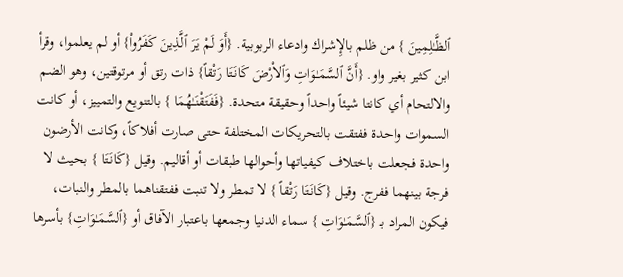ٱلظَّـٰلِمِينَ } من ظلم بالإِشراك وادعاء الربوبية. {أَوَ لَمْ يَرَ ٱلَّذِينَ كَفَرُواْ} أو لم يعلموا، وقرأ ابن كثير بغير واو. {أَنَّ ٱلسَّمَـٰوَاتِ وَٱلاْرْضَ كَانَتَا رَتْقاً} ذات رتق أو مرتوقتين، وهو الضم والالتحام أي كانتا شيئاً واحداً وحقيقة متحدة. {فَفَتَقْنَـٰهُمَا } بالتنويع والتمييز، أو كانت السموات واحدة ففتقت بالتحريكات المختلفة حتى صارت أفلاكاً، وكانت الأرضون واحدة فجعلت باختلاف كيفياتها وأحوالها طبقات أو أقاليم. وقيل {كَانَتَا } بحيث لا فرجة بينهما ففرج. وقيل {كَانَتَا رَتْقاً } لا تمطر ولا تنبت ففتقناهما بالمطر والنبات، فيكون المراد بـ {ٱلسَّمَـٰوَاتِ } سماء الدنيا وجمعها باعتبار الآفاق أو {ٱلسَّمَـٰوَاتِ} بأسرها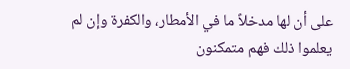على أن لها مدخلاً ما في الأمطار، والكفرة وإن لم يعلموا ذلك فهم متمكنون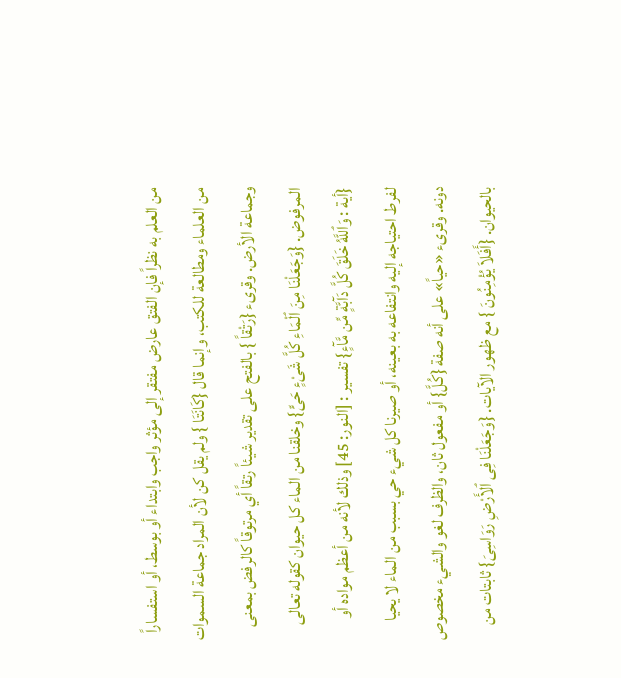من العلم به نظراً فإن الفتق عارض مفتقر إلى مؤثر واجب وابتداء أو بوسط، أو استفساراً من العلماء ومطالعة للكتب، وإنما قال {كَانَتَا } ولم يقل كن لأن المراد جماعة السموات وجماعة الأرض. وقرىء {رَتْقاً } بالفتح على تقدير شيئاً رتقاً أي مرتوقاً كالرفض بمعنى المرفوض. {وَجَعَلْنَا مِنَ ٱلْمَاءِ كُلَّ شَىْءٍ حَىٍّ} وخلقنا من الماء كل حيوان كقوله تعالى {أية : وَٱللَّهُ خَلَقَ كُلَّ دَآبَّةٍ مِّن مَّآءٍ} تفسير : [النور: 45] وذلك لأنه من أعظم مواده أو لفرط احتياجه إليه وانتفاعه به بعينه، أو صيرنا كل شيء حي بسبب من الماء لا يحيا دونه. وقرىء «حياً» على أنه صفة {كُلَّ} أو مفعول ثان، والظرف لغو والشيء مخصوص بالحيوان. {أَفَلاَ يُؤْمِنُونَ } مع ظهور الآيات. {وَجَعَلْنَا فِى ٱلأَرْضِ رَوَاسِىَ} ثابتات من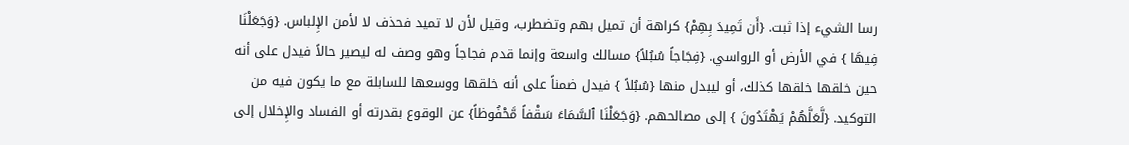رسا الشيء إذا ثبت. {أَن تَمِيدَ بِهِمْ} كراهة أن تميل بهم وتضطرب، وقيل لأن لا تميد فحذف لا لأمن الإِلباس. {وَجَعَلْنَا فِيهَا } في الأرض أو الرواسي. {فِجَاجاً سُبُلاً} مسالك واسعة وإنما قدم فجاجاً وهو وصف له ليصير حالاً فيدل على أنه حين خلقها خلقها كذلك، أو ليبدل منها {سُبُلاً } فيدل ضمناً على أنه خلقها ووسعها للسابلة مع ما يكون فيه من التوكيد. {لَّعَلَّهُمْ يَهْتَدُونَ } إلى مصالحهم. {وَجَعَلْنَا ٱلسَّمَاءَ سَقْفاً مَّحْفُوظاً} عن الوقوع بقدرته أو الفساد والإِخلال إلى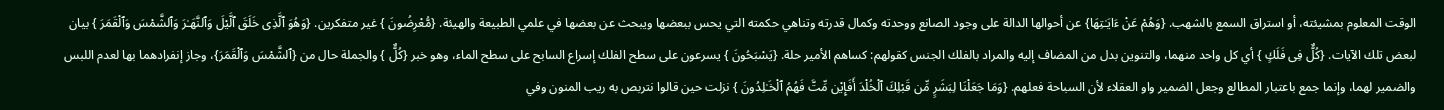الوقت المعلوم بمشيئته، أو استراق السمع بالشهب. {وَهُمْ عَنْ ءَايَـٰتِهَا} عن أحوالها الدالة على وجود الصانع ووحدته وكمال قدرته وتناهي حكمته التي يحس ببعضها ويبحث عن بعضها في علمي الطبيعة والهيئة. {مُّعْرِضُونَ } غير متفكرين. {وَهُوَ ٱلَّذِى خَلَقَ ٱلَّيْلَ وَٱلنَّهَـٰرَ وَٱلشَّمْسَ وَٱلْقَمَرَ } بيان لبعض تلك الآيات. {كُلٌّ فِى فَلَكٍ } أي كل واحد منهما، والتنوين بدل من المضاف إليه والمراد بالفلك الجنس كقولهم: كساهم الأمير حلة. {يَسْبَحُونَ } يسرعون على سطح الفلك إسراع السابح على سطح الماء، وهو خبر {كُلٌّ } والجملة حال من {ٱلشَّمْسَ وَٱلْقَمَرَ}، وجاز إنفرادهما بها لعدم اللبس والضمير لهما، وإنما جمع باعتبار المطالع وجعل الضمير واو العقلاء لأن السباحة فعلهم. {وَمَا جَعَلْنَا لِبَشَرٍ مِّن قَبْلِكَ ٱلْخُلْدَ أَفَإِيْن مِّتَّ فَهُمُ ٱلْخَـٰلِدُونَ } نزلت حين قالوا نتربص به ريب المنون وفي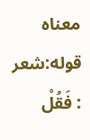معناه قوله:شعر : فَقُلْ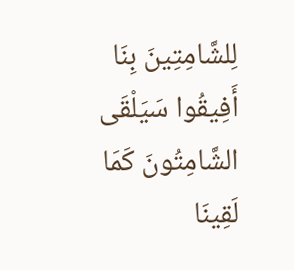لِلشَّامِتِينَ بِنَا أَفِيقُوا سَيَلْقَى الشَّامِتُونَ كَمَا لَقِينَا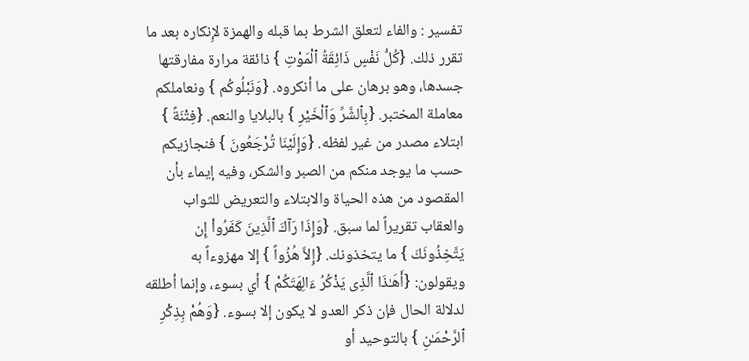تفسير : والفاء لتعلق الشرط بما قبله والهمزة لإِنكاره بعد ما تقرر ذلك. {كُلُّ نَفْسٍ ذَائِقَةُ ٱلْمَوْتِ } ذائقة مرارة مفارقتها جسدها، وهو برهان على ما أنكروه. {وَنَبْلُوكُم } ونعاملكم معاملة المختبر. {بِٱلشَّرِّ وَٱلْخَيْرِ } بالبلايا والنعم. {فِتْنَةً } ابتلاء مصدر من غير لفظه. {وَإِلَيْنَا تُرْجَعُونَ } فنجازيكم حسب ما يوجد منكم من الصبر والشكر، وفيه إيماء بأن المقصود من هذه الحياة والابتلاء والتعريض للثواب والعقاب تقريراً لما سبق. {وَإِذَا رَآكَ ٱلَّذِينَ كَفَرُواْ إِن يَتَّخِذُونَكَ } ما يتخذونك. {إِلاَّ هُزُواً } إلا مهزوءاً به ويقولون: {أَهَـٰذَا ٱلَّذِى يَذْكُرُ ءَالِهَتَكُمْ } أي بسوء، وإنما أطلقه لدلالة الحال فإن ذكر العدو لا يكون إلا بسوء. {وَهُمْ بِذِكْرِ ٱلرَّحْمَـٰنِ } بالتوحيد أو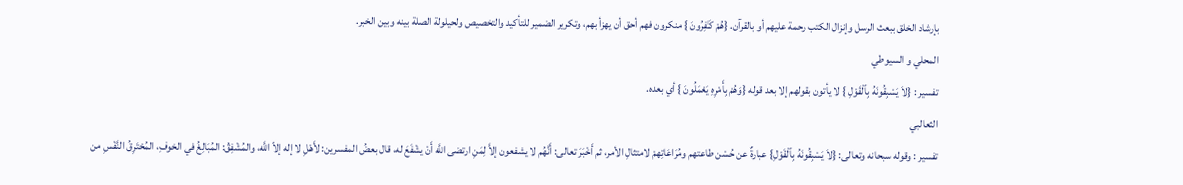بإرشاد الخلق ببعث الرسل وإنزال الكتب رحمة عليهم أو بالقرآن. {هُمْ كَـٰفِرُونَ } منكرون فهم أحق أن يهزأ بهم، وتكرير الضمير للتأكيد والتخصيص ولحيلولة الصلة بينه وبين الخبر.
المحلي و السيوطي
تفسير : {لاَ يَسْبِقُونَهُ بِٱلْقَوْلِ } لا يأتون بقولهم إلا بعد قوله {وَهُمْ بِأَمْرِهِ يَعْمَلُونَ } أي بعده.
الثعالبي
تفسير : وقوله سبحانه وتعالى: {لاَ يَسْبِقُونَهُ بِٱلْقَوْلِ} عبارةٌ عن حُسْن طاعتهم ومُرَاعَاتِهمْ لامتثالِ الأمر، ثم أَخْبَرَ تعالى: أَنَّهُم لا يشفعون إلاَّ لِمَنِ ارتضى اللَّه أَنْ يشْفَعَ له، قال بعضُ المفسرين: لأَهْلِ لا إله إلاّ اللَّه، والمُشْفِقُ: المُبَالِغُ في الخوفِ، المُحْتَرِقُ النَّفْسِ من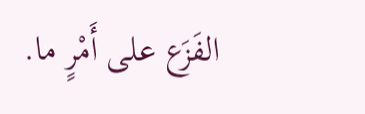الفَزَع على أَمْرٍ ما.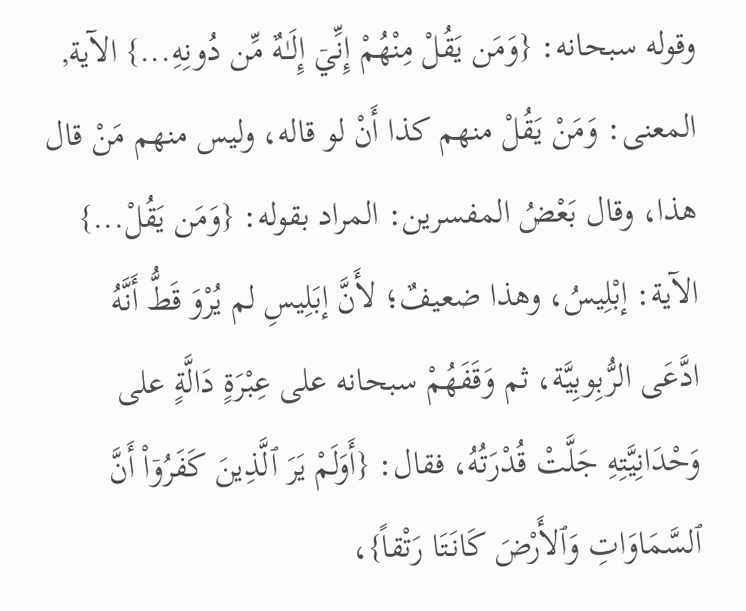وقوله سبحانه: {وَمَن يَقُلْ مِنْهُمْ إِنِّيۤ إِلَـٰهٌ مِّن دُونِهِ...} الآية, المعنى: وَمَنْ يَقُلْ منهم كذا أَنْ لو قاله، وليس منهم مَنْ قال هذا، وقال بَعْضُ المفسرين: المراد بقوله: {وَمَن يَقُلْ...} الآية: إبْلِيسُ، وهذا ضعيفٌ؛ لأَنَّ إبَلِيسِ لم يُرْوَ قَطُّ أَنَّهُ ادَّعَى الرُّبِوبِيَّة، ثم وَقَفَهُمْ سبحانه على عِبْرَةٍ دَالَّةٍ على وَحْدَانِيَّتِهِ جَلَّتْ قُدْرَتُهُ، فقال: {أَوَلَمْ يَرَ ٱلَّذِينَ كَفَرُوۤاْ أَنَّ ٱلسَّمَاوَاتِ وَٱلأَرْضَ كَانَتَا رَتْقاً}،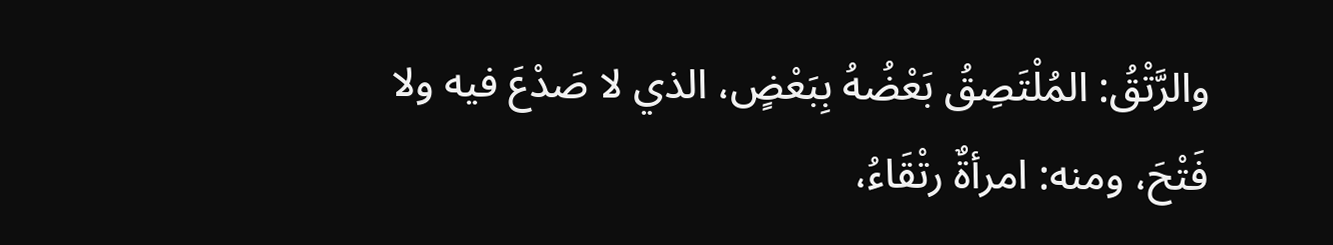والرَّتْقُ: المُلْتَصِقُ بَعْضُهُ بِبَعْضٍ، الذي لا صَدْعَ فيه ولا فَتْحَ، ومنه: امرأةٌ رتْقَاءُ،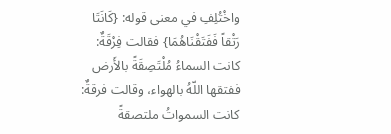واخْتُلِفِ في معنى قوله: {كَانَتَا رَتْقاً فَفَتَقْنَاهُمَا} فقالت فِرْقَةٌ: كانت السماءُ مُلْتَصِقَةً بالأَرض ففتقها اللّهُ بالهواء، وقالت فرقةٌ: كانت السمواتُ ملتصقةً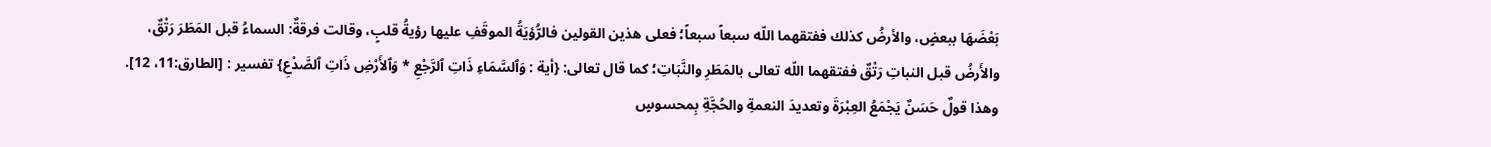بَعْضَهَا ببعضٍ، والأرضُ كذلك ففتقهما اللّه سبعاً سبعاً؛ فعلى هذين القولين فالرُّؤيَةُ الموقَفِ عليها رؤيةُ قلبٍ، وقالت فرقةٌ: السماءُ قبل المَطَرَ رَتْقٌ، والأَرضُ قبل النباتِ رَتْقٌ ففتقهما اللّه تعالى بالمَطَرِ والنَّبَاتِ؛ كما قال تعالى: {أية : وَٱلسَّمَاءِ ذَاتِ ٱلرَّجْعِ * وَٱلأَرْضِ ذَاتِ ٱلصَّدْعِ} تفسير : [الطارق:11، 12]. وهذا قولٌ حَسَنٌ يَجْمَعُ العِبْرَةَ وتعديدَ النعمةِ والحُجَّةِ بِمحسوسٍ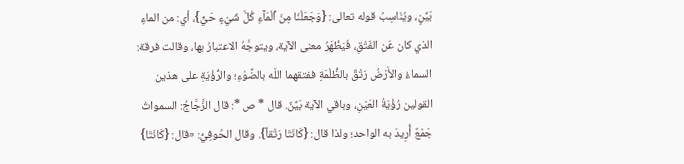بَيِّنٍ، ويُنَاسِبُ قوله تعالى: {وَجَعَلْنَا مِنَ ٱلْمَآءِ كُلَّ شَيْءٍ حَيٍّ}، أي: من الماءِ الذي كان عَن الفَتْقِ، فَيَظْهَرُ معنى الآية، ويتوجَّهُ الاعتبارُ بها، وقالت فرقة: السماءُ والأَرْضُ رَتْقٌ بالظُّلْمَةِ ففتقهما اللّه بالضَّوْءِ؛ والرُّؤْيَةِ على هذين القولين رُؤْيَةُ العَيْنِ، وباقي الآية بَيِّنٌ. قال * ص *: قال الزَّجَّاجُ: السمواتُ جَمْعٌ أُرِيدَ به الواحد؛ ولذا قال: {كَانَتَا رَتْقاً}. وقال الحُوفِيُّ: «قال: {كَانَتَا}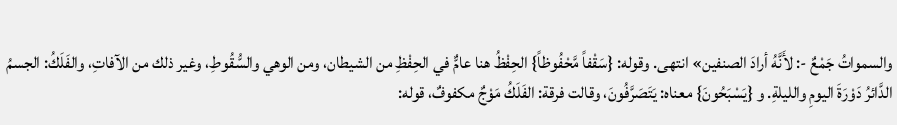والسمواتُ جَمْعٌ -: لأَنَّهُ أرادَ الصنفين» انتهى. وقوله: {سَقْفاً مَّحْفُوظاً} الحِفْظُ هنا عامٌّ في الحِفْظِ من الشيطان، ومن الوهي والسُّقُوطِ، وغير ذلك من الآفاتِ، والفَلَكُ: الجسمُ الدَّائرُ دَوْرَةَ اليومِ والليلةِ. و {يَسْبَحُونَ} معناه: يَتَصَرَّفُونَ، وقالت فرقة: الفَلَكُ مَوْجٌ مكفوفٌ، قوله: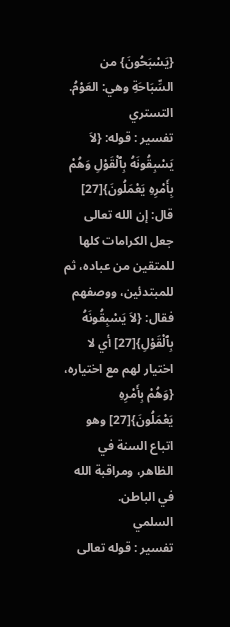{يَسْبَحُونَ} من السِّبَاحَةِ وهي: العَوْمُ.
التستري
تفسير : قوله: {لاَ يَسْبِقُونَهُ بِٱلْقَوْلِ وَهُمْ بِأَمْرِهِ يَعْمَلُونَ}[27] قال: إن الله تعالى جعل الكرامات كلها للمتقين من عباده، ثم للمبتدئين، ووصفهم فقال: {لاَ يَسْبِقُونَهُ بِٱلْقَوْلِ}[27] أي لا اختيار لهم مع اختياره، {وَهُمْ بِأَمْرِهِ يَعْمَلُونَ}[27] وهو اتباع السنة في الظاهر، ومراقبة الله في الباطن.
السلمي
تفسير : قوله تعالى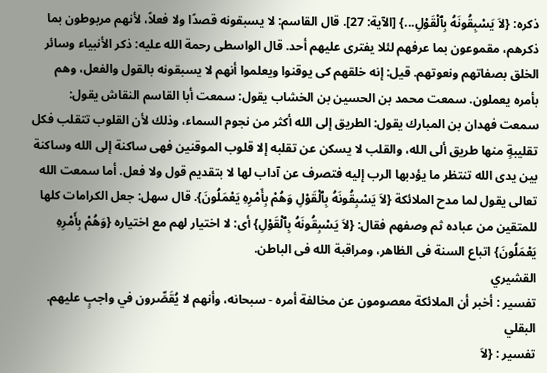ذكره: {لاَ يَسْبِقُونَهُ بِٱلْقَوْلِ...} [الآية: 27]. قال القاسم: لا يسبقونه قصدًا ولا فعلاً، لأنهم مربوطون بما ذكرهم، مقموعون بما عرفهم لئلا يفترى عليهم أحد. قال الواسطى رحمة الله عليه: ذكر الأنبياء وسائر الخلق بصفاتهم ونعوتهم. قيل: إنه خلقهم كى يوقنوا ويعلموا أنهم لا يسبقونه بالقول والفعل، وهم بأمره يعملون. سمعت محمد بن الحسين بن الخشاب يقول: سمعت أبا القاسم النقاش يقول: سمعت فهدان بن المبارك يقول: الطريق إلى الله أكثر من نجوم السماء، وذلك لأن القلوب تتقلب فكل تقليبةٍ منها طريق ألى الله، والقلب لا يسكن عن تقلبه إلا قلوب الموقنين فهى ساكنة إلى الله وساكنة بين يدى الله تنتظر ما يؤدبها الرب إليه فتصرف عن آداب لها لا بتقديم قول ولا فعل. أما سمعت الله تعالى يقول لما مدح الملائكة {لاَ يَسْبِقُونَهُ بِٱلْقَوْلِ وَهُمْ بِأَمْرِهِ يَعْمَلُونَ}. قال سهل: جعل الكرامات كلها للمتقين من عباده ثم وصفهم فقال: {لاَ يَسْبِقُونَهُ بِٱلْقَوْلِ} أى: لا اختيار لهم مع اختياره {وَهُمْ بِأَمْرِهِ يَعْمَلُونَ} اتباع السنة فى الظاهر، ومراقبة الله فى الباطن.
القشيري
تفسير : أخبر أن الملائكة معصومون عن مخالفة أمره - سبحانه، وأنهم لا يُقَصِّرون في واجبٍ عليهم.
البقلي
تفسير : {لاَ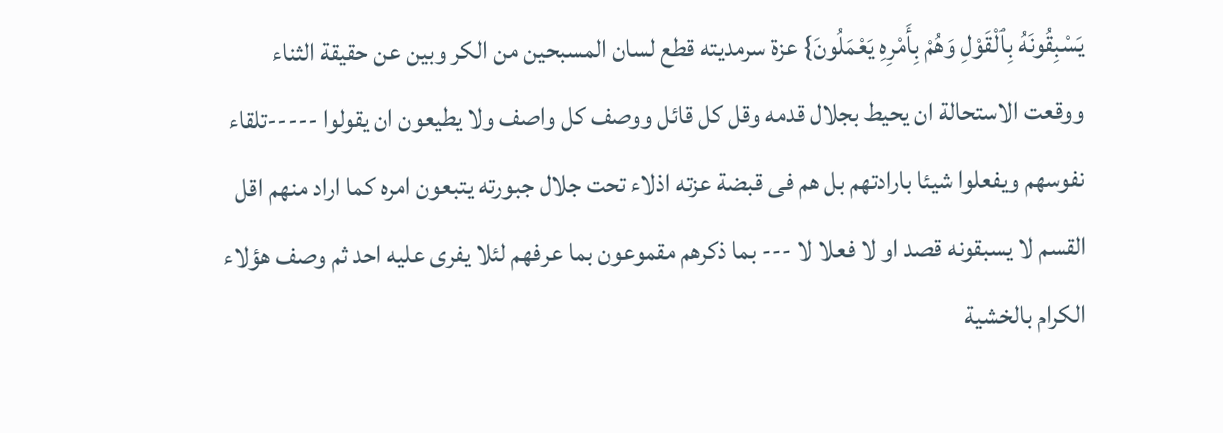يَسْبِقُونَهُ بِٱلْقَوْلِ وَهُمْ بِأَمْرِهِ يَعْمَلُونَ} عزة سرمديته قطع لسان المسبحين من الكر وبين عن حقيقة الثناء ووقعت الاستحالة ان يحيط بجلال قدمه وقل كل قائل ووصف كل واصف ولا يطيعون ان يقولوا -----تلقاء نفوسهم ويفعلوا شيئا بارادتهم بل هم فى قبضة عزته اذلاء تحت جلال جبورته يتبعون امره كما اراد منهم اقل القسم لا يسبقونه قصد او لا فعلا لا --- بما ذكرهم مقموعون بما عرفهم لئلا يفرى عليه احد ثم وصف هؤلاء الكرام بالخشية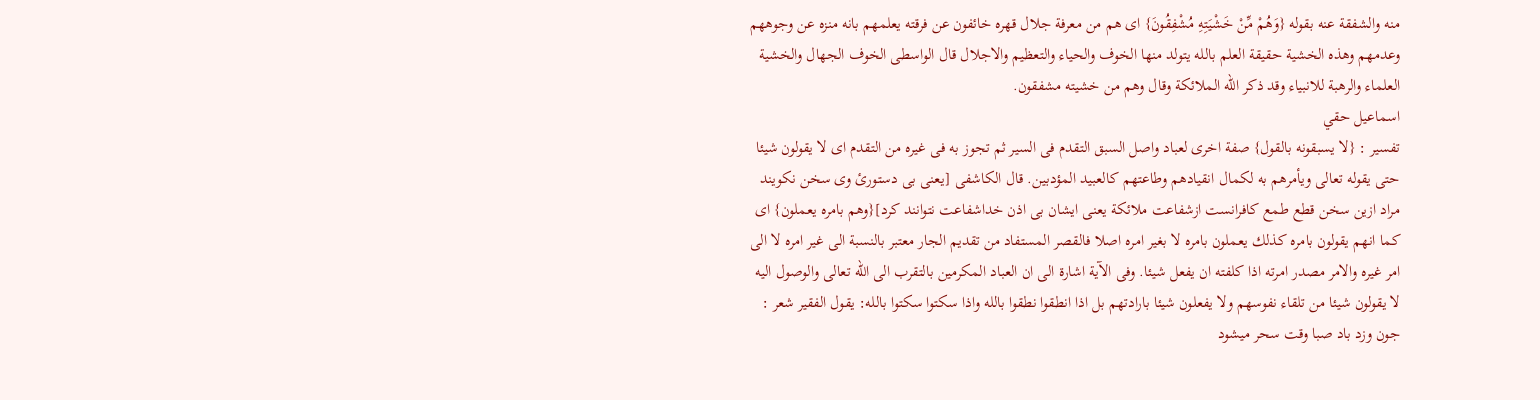منه والشفقة عنه بقوله {وَهُمْ مِّنْ خَشْيَتِهِ مُشْفِقُونَ} اى هم من معرفة جلال قهره خائفون عن فرقته يعلمهم بانه منزه عن وجوههم وعدمهم وهذه الخشية حقيقة العلم بالله يتولد منها الخوف والحياء والتعظيم والاجلال قال الواسطى الخوف الجهال والخشية العلماء والرهبة للانبياء وقد ذكر الله الملائكة وقال وهم من خشيته مشفقون.
اسماعيل حقي
تفسير : {لا يسبقونه بالقول} صفة اخرى لعباد واصل السبق التقدم فى السير ثم تجوز به فى غيره من التقدم اى لا يقولون شيئا حتى يقوله تعالى ويأمرهم به لكمال انقيادهم وطاعتهم كالعبيد المؤدبين. قال الكاشفى [يعنى بى دستورئ وى سخن نكويند مراد ازين سخن قطع طمع كافرانست ازشفاعت ملائكة يعنى ايشان بى اذن خداشفاعت نتوانند كرد]{وهم بامره يعملون} اى كما انهم يقولون بامره كذلك يعملون بامره لا بغير امره اصلا فالقصر المستفاد من تقديم الجار معتبر بالنسبة الى غير امره لا الى امر غيره والامر مصدر امرته اذا كلفته ان يفعل شيئا. وفى الآية اشارة الى ان العباد المكرمين بالتقرب الى الله تعالى والوصول اليه لا يقولون شيئا من تلقاء نفوسهم ولا يفعلون شيئا بارادتهم بل اذا انطقوا نطقوا بالله واذا سكتوا سكتوا بالله: يقول الفقير شعر : جون وزد باد صبا وقت سحر ميشود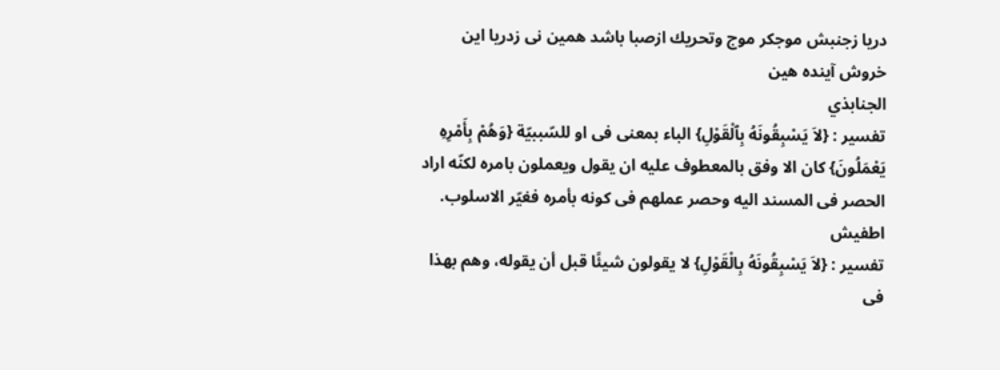دريا زجنبش موجكر موج وتحريك ازصبا باشد همين نى زدريا اين خروش آينده هين
الجنابذي
تفسير : {لاَ يَسْبِقُونَهُ بِٱلْقَوْلِ} الباء بمعنى فى او للسّببيّة {وَهُمْ بِأَمْرِهِ يَعْمَلُونَ} كان الا وفق بالمعطوف عليه ان يقول ويعملون بامره لكنّه اراد الحصر فى المسند اليه وحصر عملهم فى كونه بأمره فغيّر الاسلوب.
اطفيش
تفسير : {لاَ يَسْبِقُونَهُ بِالْقَوْلِ} لا يقولون شيئًا قبل أن يقوله، وهم بهذا فى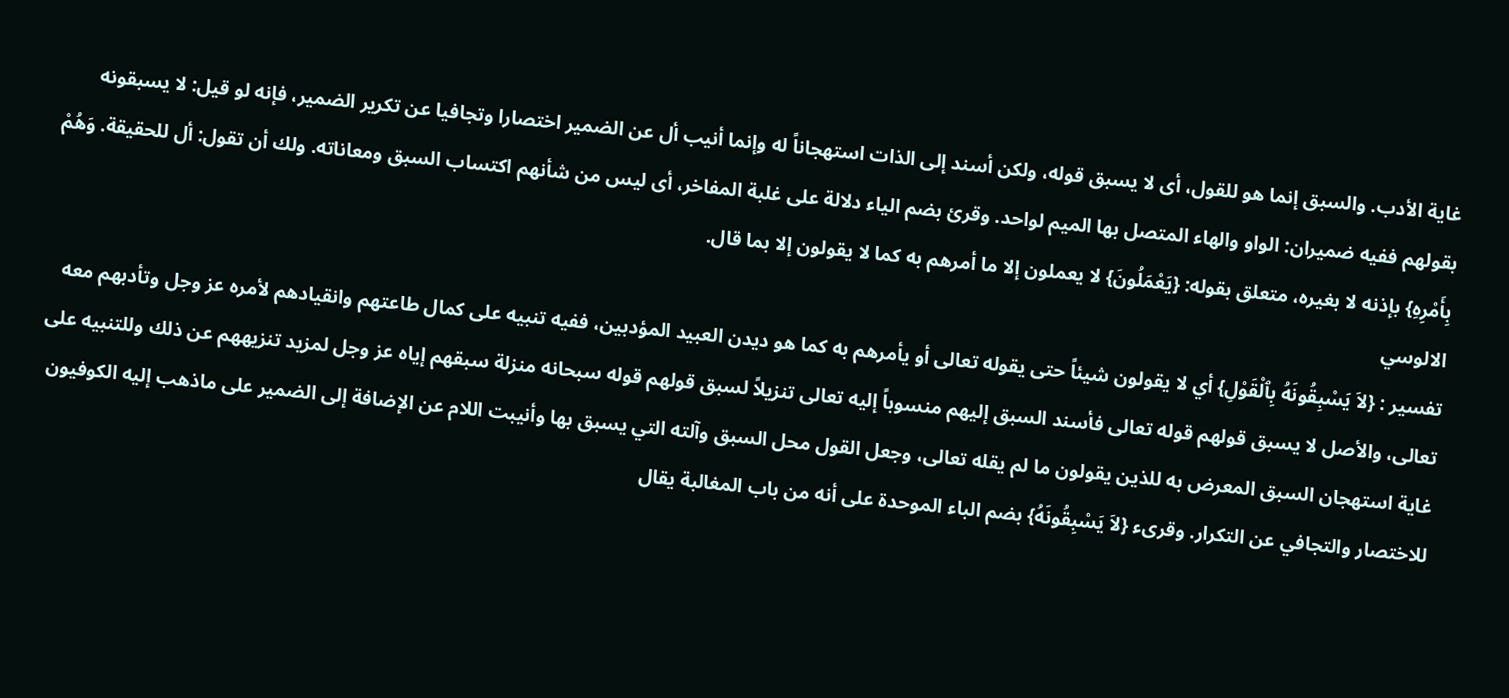غاية الأدب. والسبق إنما هو للقول، أى لا يسبق قوله، ولكن أسند إلى الذات استهجاناً له وإنما أنيب أل عن الضمير اختصارا وتجافيا عن تكرير الضمير، فإنه لو قيل: لا يسبقونه بقولهم ففيه ضميران: الواو والهاء المتصل بها الميم لواحد. وقرئ بضم الياء دلالة على غلبة المفاخر، أى ليس من شأنهم اكتساب السبق ومعاناته. ولك أن تقول: أل للحقيقة. وَهُمْ بِأَمْرِهِ} بإذنه لا بغيره، متعلق بقوله: {يَعْمَلُونَ} لا يعملون إلا ما أمرهم به كما لا يقولون إلا بما قال.
الالوسي
تفسير : {لاَ يَسْبِقُونَهُ بِٱلْقَوْلِ} أي لا يقولون شيئاً حتى يقوله تعالى أو يأمرهم به كما هو ديدن العبيد المؤدبين، ففيه تنبيه على كمال طاعتهم وانقيادهم لأمره عز وجل وتأدبهم معه تعالى، والأصل لا يسبق قولهم قوله تعالى فأسند السبق إليهم منسوباً إليه تعالى تنزيلاً لسبق قولهم قوله سبحانه منزلة سبقهم إياه عز وجل لمزيد تنزيههم عن ذلك وللتنبيه على غاية استهجان السبق المعرض به للذين يقولون ما لم يقله تعالى، وجعل القول محل السبق وآلته التي يسبق بها وأنيبت اللام عن الإضافة إلى الضمير على ماذهب إليه الكوفيون للاختصار والتجافي عن التكرار. وقرىء {لاَ يَسْبِقُونَهُ} بضم الباء الموحدة على أنه من باب المغالبة يقال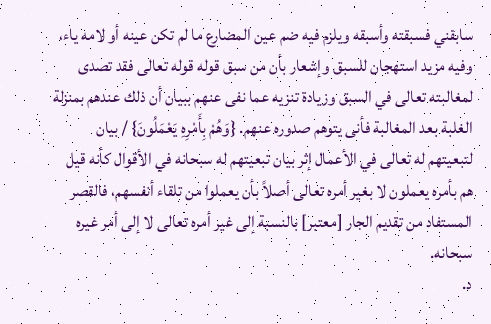سابقني فسبقته وأسبقه ويلزم فيه ضم عين المضارع ما لم تكن عينه أو لامه ياء، وفيه مزيد استهجان للسبق وإشعار بأن من سبق قوله قوله تعالى فقد تصدى لمغالبته تعالى في السبق وزيادة تنزيه عما نفى عنهم ببيان أن ذلك عندهم بمنزلة الغلبة بعد المغالبة فأنى يتوهم صدوره عنهم. {وَهُمْ بِأَمْرِهِ يَعْمَلُونَ} / بيان لتبعيتهم له تعالى في الأعمال إثر بيان تبعيتهم له سبحانه في الأقوال كأنه قيل هم بأمره يعملون لا بغير أمره تعالى أصلاً بأن يعملوا من تلقاء أنفسهم، فالقصر المستفاد من تقديم الجار [معتبر] بالنسبة إلى غير أمره تعالى لا إلى أمر غيره سبحانه.
د.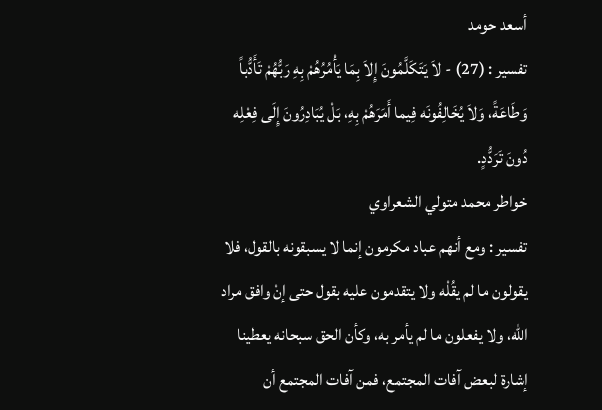أسعد حومد
تفسير : (27) - لاَ يَتَكَلَّمُونَ إِلاَ بِمَا يَأْمُرُهُمْ بِهِ رَبُّهُمْ تَأَدُّباً وَطَاعَةً، وَلاَ يُخَالِفُونَه فِيما أَمَرَهُمْ بِهِ، بَلْ يُبَادِرُونَ إِلَى فِعْلِه دُونَ تَرَدُّدٍ.
خواطر محمد متولي الشعراوي
تفسير : ومع أنهم عباد مكرمون إنما لا يسبقونه بالقول، فلا يقولون ما لم يقُلْه ولا يتقدمون عليه بقول حتى إنْ وافق مراد الله، ولا يفعلون ما لم يأمر به، وكأن الحق سبحانه يعطينا إشارة لبعض آفات المجتمع، فمن آفات المجتمع أن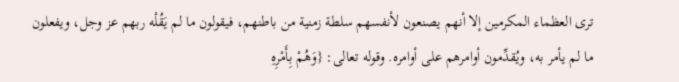ترى العظماء المكرمين إلا أنهم يصنعون لأنفسهم سلطة زمنية من باطنهم، فيقولون ما لم يَقُلْه ربهم عز وجل، ويفعلون ما لم يأمر به، ويُقدِّمون أوامرهم على أوامره. وقوله تعالى: {وَهُمْ بِأَمْرِهِ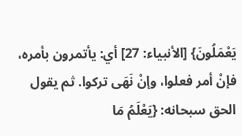يَعْمَلُونَ} [الأنبياء: 27] أي: يأتمرون بأمره، فإنْ أمر فعلوا، وإنْ نَهَى تركوا. ثم يقول الحق سبحانه: {يَعْلَمُ مَا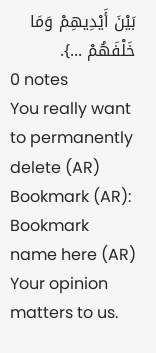بَيْنَ أَيْدِيهِمْ وَمَا خَلْفَهُمْ ...}.
0 notes
You really want to permanently delete (AR) Bookmark (AR): Bookmark name here (AR)
Your opinion matters to us.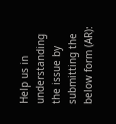Help us in understanding the issue by submitting the below form (AR):